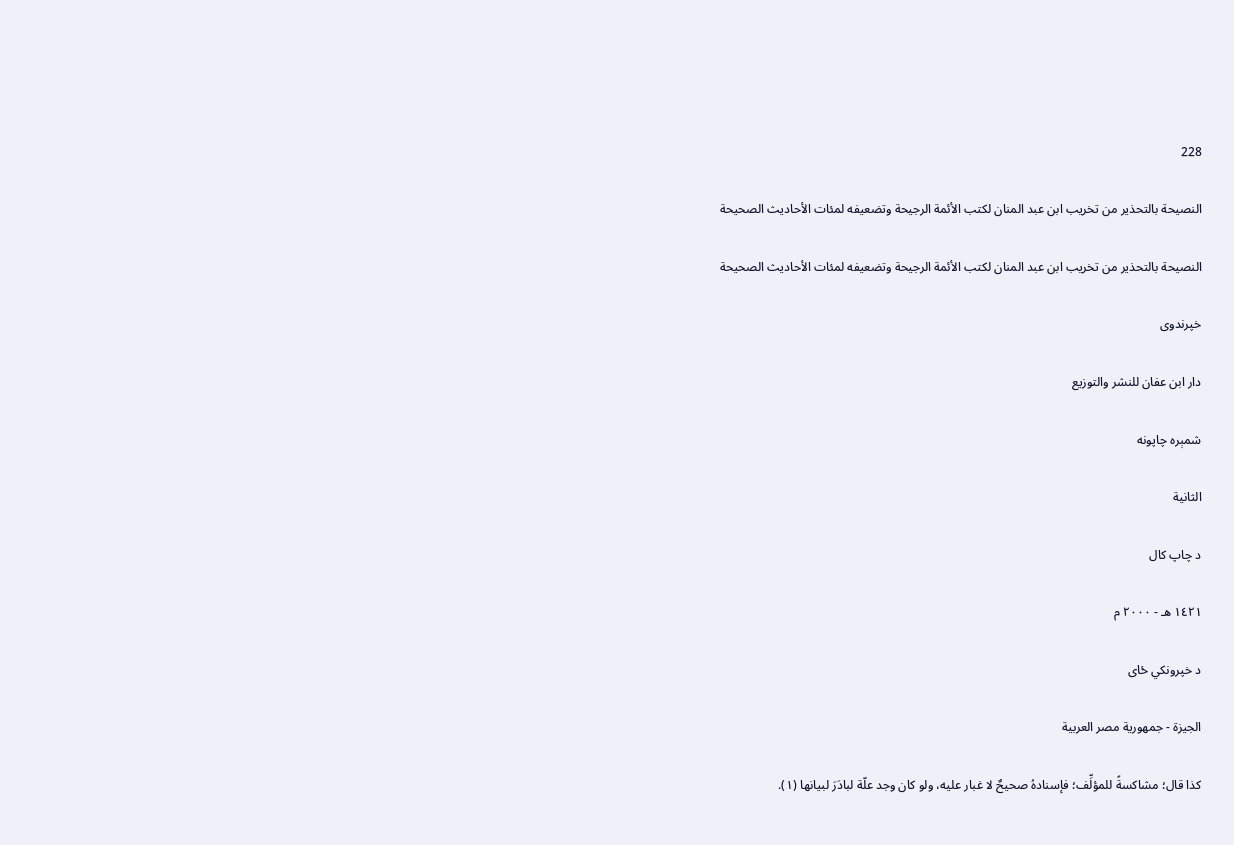228

النصيحة بالتحذير من تخريب ابن عبد المنان لكتب الأئمة الرجيحة وتضعيفه لمئات الأحاديث الصحيحة

النصيحة بالتحذير من تخريب ابن عبد المنان لكتب الأئمة الرجيحة وتضعيفه لمئات الأحاديث الصحيحة

خپرندوی

دار ابن عفان للنشر والتوزيع

شمېره چاپونه

الثانية

د چاپ کال

١٤٢١ هـ - ٢٠٠٠ م

د خپرونکي ځای

الجيزة - جمهورية مصر العربية

كذا قال؛ مشاكسةً للمؤلِّف؛ فإسنادهُ صحيحٌ لا غبار عليه، ولو كان وجد علّة لبادَرَ لبيانها (١).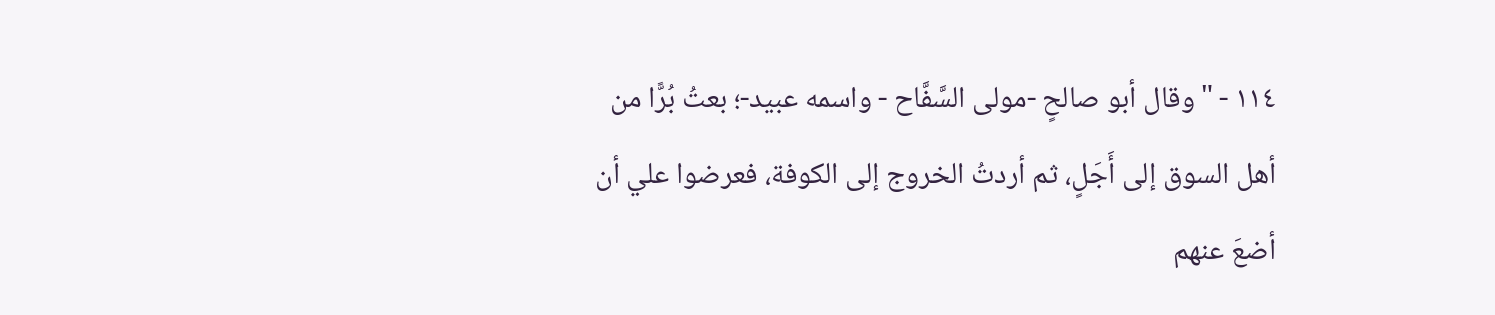١١٤ - "وقال أبو صالحٍ -مولى السَّفَّاح - واسمه عبيد-؛ بعتُ بُرًّا من أهل السوق إلى أَجَلٍ، ثم أردتُ الخروج إلى الكوفة، فعرضوا علي أن أضعَ عنهم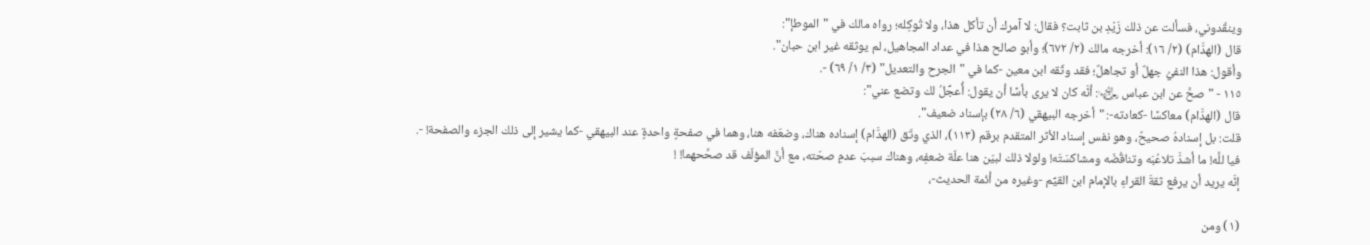وينقُدوني، فسألت عن ذلك زَيْدِ بن ثابت؟ فقال: لا آمرك أن تأكل هذا، ولا تُوكِله؛ رواه مالك في "الموطإ":
قال (الهدَّام) (٢/ ١٦): أخرجه مالك (٢/ ٦٧٢)؛ وأبو صالح هذا في عداد المجاهيل، لم يوثقه غير ابن حبان".
وأقول: هذا النفيُ جهلٌ أو تجاهلٌ؛ فقد وثّقه ابن معين -كما في "الجرح والتعديل" (٣/ ١/ ٦٩) -.
١١٥ - "صحَّ عن ابن عباس ﵄: أنَّه كان لا يرى بأسًا أن يقول: أُعجِّلُ لك وتضع عني":
قال (الهدَّام) معاكسًا -كعادته-: "أخرجه البيهقي (٦/ ٢٨) بإسناد ضعيف".
قلت: بل إسنادهُ صحيحٌ، وهو نفس إسناد الأثر المتقدم برقم (١١٣)، الذي وتّق (الهدَّام) إسناده هناك، وضعّفه هنا، وهما في صفحةٍ واحدةٍ عند البيهقي -كما يشير إلى ذلك الجزء والصفحة! -.
فيا للَّه! ما أشدَّ تلاعُبَه وتناقُضَه ومشاكسَتَه! ولولا ذلك لبيّن هنا علّة ضعفِه، وهناك سببَ عدمِ صحّته، مع أنَّ المؤلّف قد صحَّحهما! !
إنَّه يريد أن يرفع ثقةَ القراءِ بالإمام ابن القيِّم -وغيره من أئمة الحديث-،

(١) ومن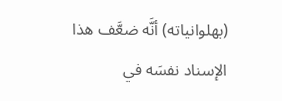(بهلوانياته) أنَّه ضعَّف هذا الإسناد نفسَه في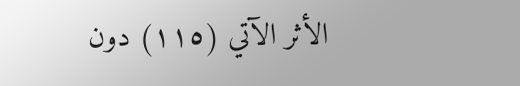الأثر الآتي (١١٥) دون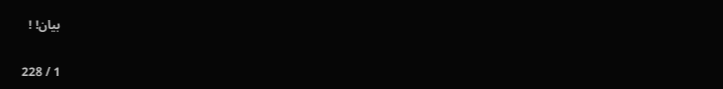بيان! !

1 / 228